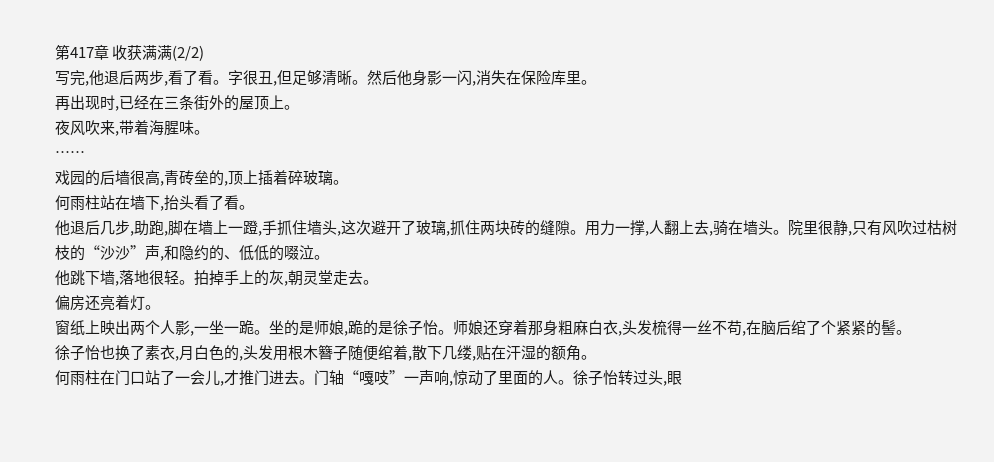第417章 收获满满(2/2)
写完,他退后两步,看了看。字很丑,但足够清晰。然后他身影一闪,消失在保险库里。
再出现时,已经在三条街外的屋顶上。
夜风吹来,带着海腥味。
……
戏园的后墙很高,青砖垒的,顶上插着碎玻璃。
何雨柱站在墙下,抬头看了看。
他退后几步,助跑,脚在墙上一蹬,手抓住墙头,这次避开了玻璃,抓住两块砖的缝隙。用力一撑,人翻上去,骑在墙头。院里很静,只有风吹过枯树枝的“沙沙”声,和隐约的、低低的啜泣。
他跳下墙,落地很轻。拍掉手上的灰,朝灵堂走去。
偏房还亮着灯。
窗纸上映出两个人影,一坐一跪。坐的是师娘,跪的是徐子怡。师娘还穿着那身粗麻白衣,头发梳得一丝不苟,在脑后绾了个紧紧的髻。
徐子怡也换了素衣,月白色的,头发用根木簪子随便绾着,散下几缕,贴在汗湿的额角。
何雨柱在门口站了一会儿,才推门进去。门轴“嘎吱”一声响,惊动了里面的人。徐子怡转过头,眼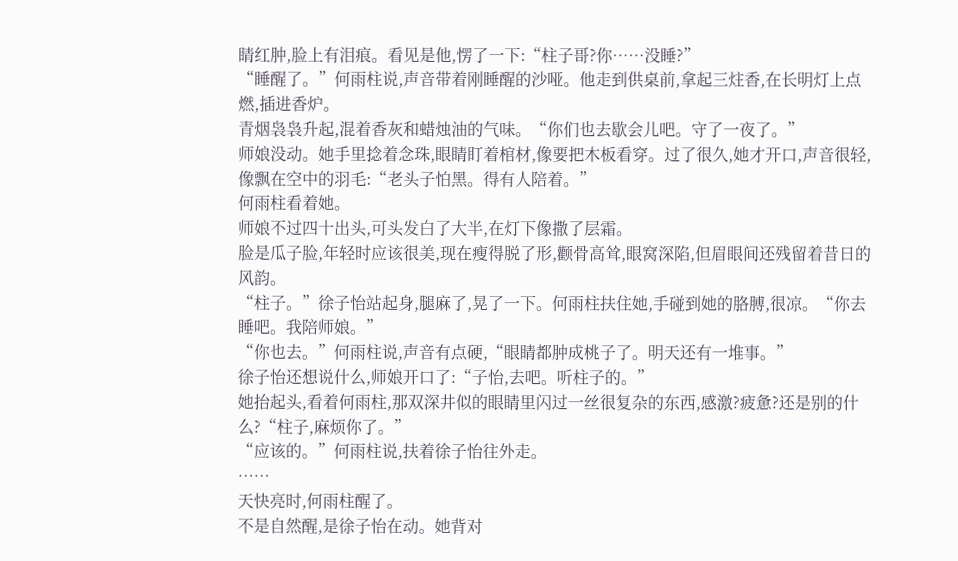睛红肿,脸上有泪痕。看见是他,愣了一下:“柱子哥?你……没睡?”
“睡醒了。”何雨柱说,声音带着刚睡醒的沙哑。他走到供桌前,拿起三炷香,在长明灯上点燃,插进香炉。
青烟袅袅升起,混着香灰和蜡烛油的气味。“你们也去歇会儿吧。守了一夜了。”
师娘没动。她手里捻着念珠,眼睛盯着棺材,像要把木板看穿。过了很久,她才开口,声音很轻,像飘在空中的羽毛:“老头子怕黑。得有人陪着。”
何雨柱看着她。
师娘不过四十出头,可头发白了大半,在灯下像撒了层霜。
脸是瓜子脸,年轻时应该很美,现在瘦得脱了形,颧骨高耸,眼窝深陷,但眉眼间还残留着昔日的风韵。
“柱子。”徐子怡站起身,腿麻了,晃了一下。何雨柱扶住她,手碰到她的胳膊,很凉。“你去睡吧。我陪师娘。”
“你也去。”何雨柱说,声音有点硬,“眼睛都肿成桃子了。明天还有一堆事。”
徐子怡还想说什么,师娘开口了:“子怡,去吧。听柱子的。”
她抬起头,看着何雨柱,那双深井似的眼睛里闪过一丝很复杂的东西,感激?疲惫?还是别的什么?“柱子,麻烦你了。”
“应该的。”何雨柱说,扶着徐子怡往外走。
……
天快亮时,何雨柱醒了。
不是自然醒,是徐子怡在动。她背对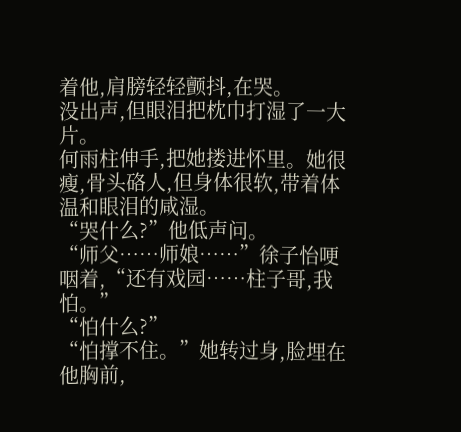着他,肩膀轻轻颤抖,在哭。
没出声,但眼泪把枕巾打湿了一大片。
何雨柱伸手,把她搂进怀里。她很瘦,骨头硌人,但身体很软,带着体温和眼泪的咸湿。
“哭什么?”他低声问。
“师父……师娘……”徐子怡哽咽着,“还有戏园……柱子哥,我怕。”
“怕什么?”
“怕撑不住。”她转过身,脸埋在他胸前,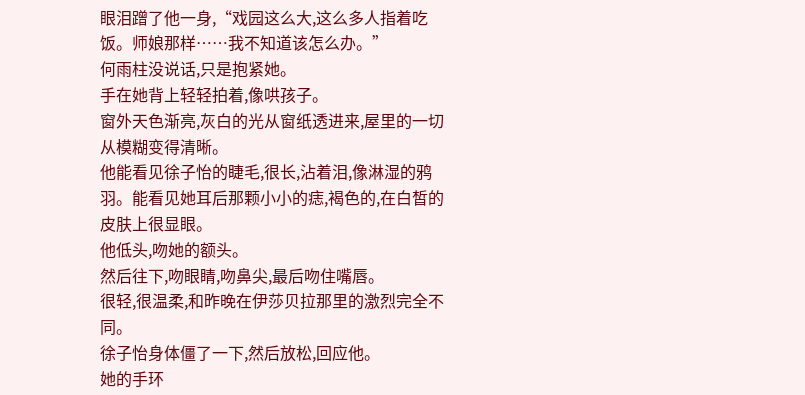眼泪蹭了他一身,“戏园这么大,这么多人指着吃饭。师娘那样……我不知道该怎么办。”
何雨柱没说话,只是抱紧她。
手在她背上轻轻拍着,像哄孩子。
窗外天色渐亮,灰白的光从窗纸透进来,屋里的一切从模糊变得清晰。
他能看见徐子怡的睫毛,很长,沾着泪,像淋湿的鸦羽。能看见她耳后那颗小小的痣,褐色的,在白皙的皮肤上很显眼。
他低头,吻她的额头。
然后往下,吻眼睛,吻鼻尖,最后吻住嘴唇。
很轻,很温柔,和昨晚在伊莎贝拉那里的激烈完全不同。
徐子怡身体僵了一下,然后放松,回应他。
她的手环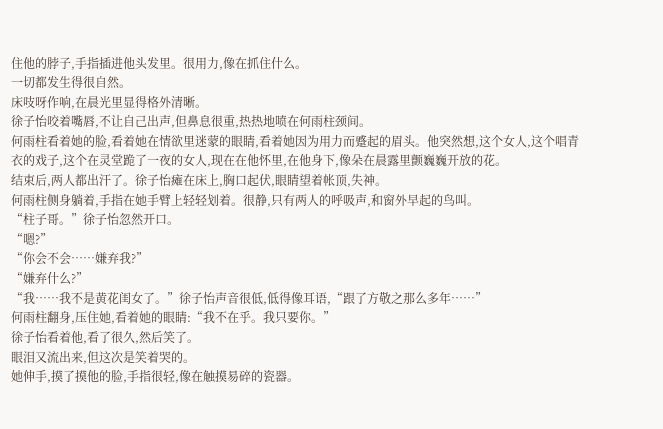住他的脖子,手指插进他头发里。很用力,像在抓住什么。
一切都发生得很自然。
床吱呀作响,在晨光里显得格外清晰。
徐子怡咬着嘴唇,不让自己出声,但鼻息很重,热热地喷在何雨柱颈间。
何雨柱看着她的脸,看着她在情欲里迷蒙的眼睛,看着她因为用力而蹙起的眉头。他突然想,这个女人,这个唱青衣的戏子,这个在灵堂跪了一夜的女人,现在在他怀里,在他身下,像朵在晨露里颤巍巍开放的花。
结束后,两人都出汗了。徐子怡瘫在床上,胸口起伏,眼睛望着帐顶,失神。
何雨柱侧身躺着,手指在她手臂上轻轻划着。很静,只有两人的呼吸声,和窗外早起的鸟叫。
“柱子哥。”徐子怡忽然开口。
“嗯?”
“你会不会……嫌弃我?”
“嫌弃什么?”
“我……我不是黄花闺女了。”徐子怡声音很低,低得像耳语,“跟了方敬之那么多年……”
何雨柱翻身,压住她,看着她的眼睛:“我不在乎。我只要你。”
徐子怡看着他,看了很久,然后笑了。
眼泪又流出来,但这次是笑着哭的。
她伸手,摸了摸他的脸,手指很轻,像在触摸易碎的瓷器。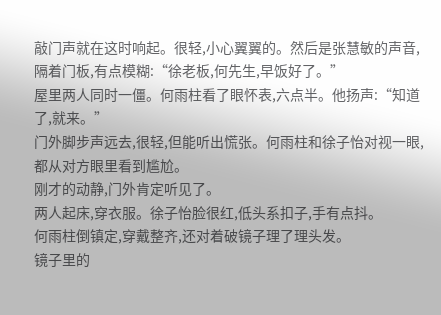敲门声就在这时响起。很轻,小心翼翼的。然后是张慧敏的声音,隔着门板,有点模糊:“徐老板,何先生,早饭好了。”
屋里两人同时一僵。何雨柱看了眼怀表,六点半。他扬声:“知道了,就来。”
门外脚步声远去,很轻,但能听出慌张。何雨柱和徐子怡对视一眼,都从对方眼里看到尴尬。
刚才的动静,门外肯定听见了。
两人起床,穿衣服。徐子怡脸很红,低头系扣子,手有点抖。
何雨柱倒镇定,穿戴整齐,还对着破镜子理了理头发。
镜子里的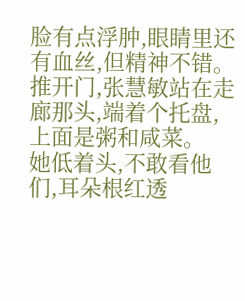脸有点浮肿,眼睛里还有血丝,但精神不错。
推开门,张慧敏站在走廊那头,端着个托盘,上面是粥和咸菜。
她低着头,不敢看他们,耳朵根红透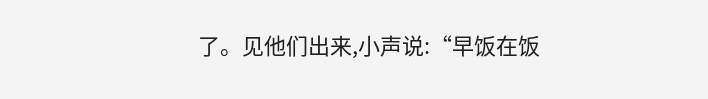了。见他们出来,小声说:“早饭在饭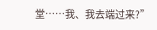堂……我、我去端过来?”